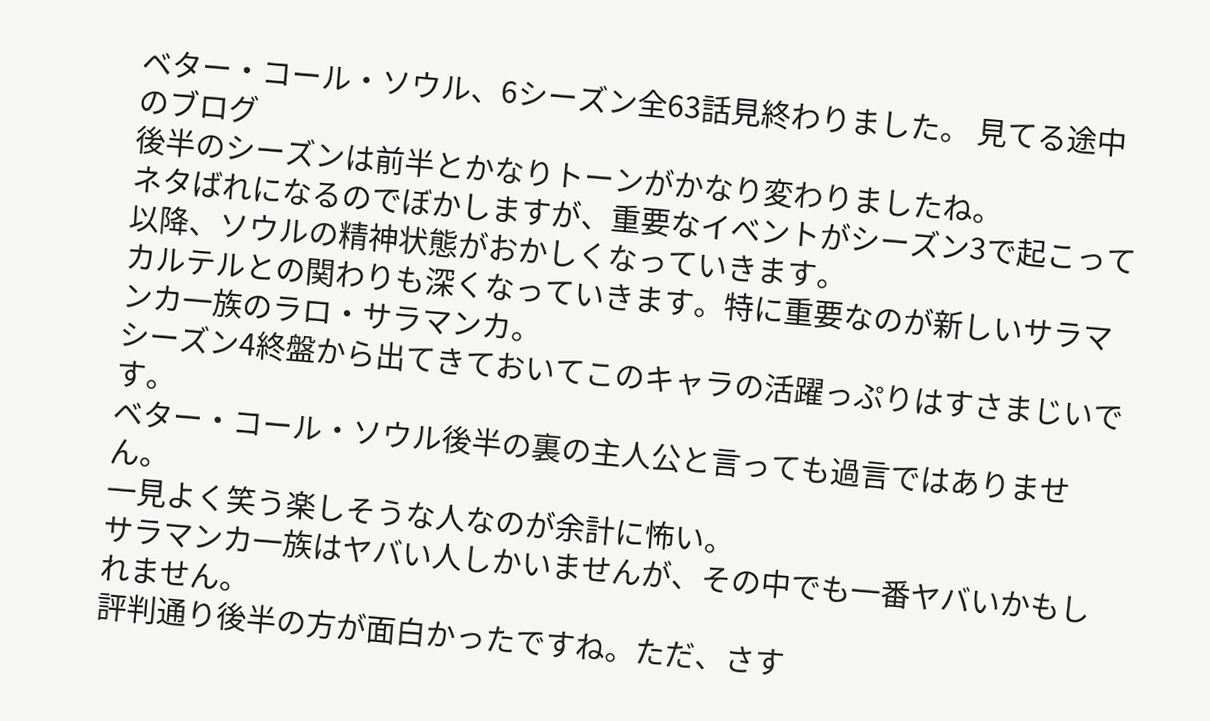ベター・コール・ソウル、6シーズン全63話見終わりました。 見てる途中のブログ
後半のシーズンは前半とかなりトーンがかなり変わりましたね。
ネタばれになるのでぼかしますが、重要なイベントがシーズン3で起こって以降、ソウルの精神状態がおかしくなっていきます。
カルテルとの関わりも深くなっていきます。特に重要なのが新しいサラマンカ一族のラロ・サラマンカ。
シーズン4終盤から出てきておいてこのキャラの活躍っぷりはすさまじいです。
ベター・コール・ソウル後半の裏の主人公と言っても過言ではありません。
一見よく笑う楽しそうな人なのが余計に怖い。
サラマンカ一族はヤバい人しかいませんが、その中でも一番ヤバいかもしれません。
評判通り後半の方が面白かったですね。ただ、さす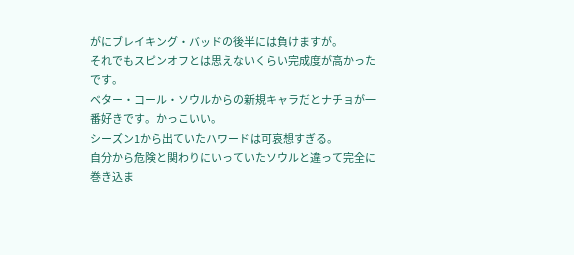がにブレイキング・バッドの後半には負けますが。
それでもスピンオフとは思えないくらい完成度が高かったです。
ベター・コール・ソウルからの新規キャラだとナチョが一番好きです。かっこいい。
シーズン1から出ていたハワードは可哀想すぎる。
自分から危険と関わりにいっていたソウルと違って完全に巻き込ま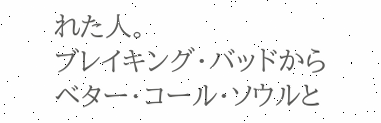れた人。
ブレイキング・バッドからベター・コール・ソウルと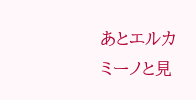あとエルカミーノと見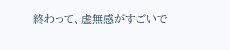終わって、虚無感がすごいで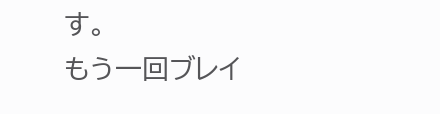す。
もう一回ブレイ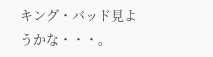キング・バッド見ようかな・・・。